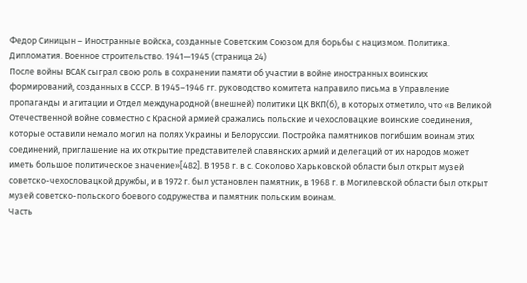Федор Синицын – Иностранные войска, созданные Советским Союзом для борьбы с нацизмом. Политика. Дипломатия. Военное строительство. 1941—1945 (страница 24)
После войны ВСАК сыграл свою роль в сохранении памяти об участии в войне иностранных воинских формирований, созданных в СССР. В 1945–1946 гг. руководство комитета направило письма в Управление пропаганды и агитации и Отдел международной (внешней) политики ЦК ВКП(б), в которых отметило, что «в Великой Отечественной войне совместно с Красной армией сражались польские и чехословацкие воинские соединения, которые оставили немало могил на полях Украины и Белоруссии. Постройка памятников погибшим воинам этих соединений, приглашение на их открытие представителей славянских армий и делегаций от их народов может иметь большое политическое значение»[482]. В 1958 г. в с. Соколово Харьковской области был открыт музей советско-чехословацкой дружбы, и в 1972 г. был установлен памятник, в 1968 г. в Могилевской области был открыт музей советско-польского боевого содружества и памятник польским воинам.
Часть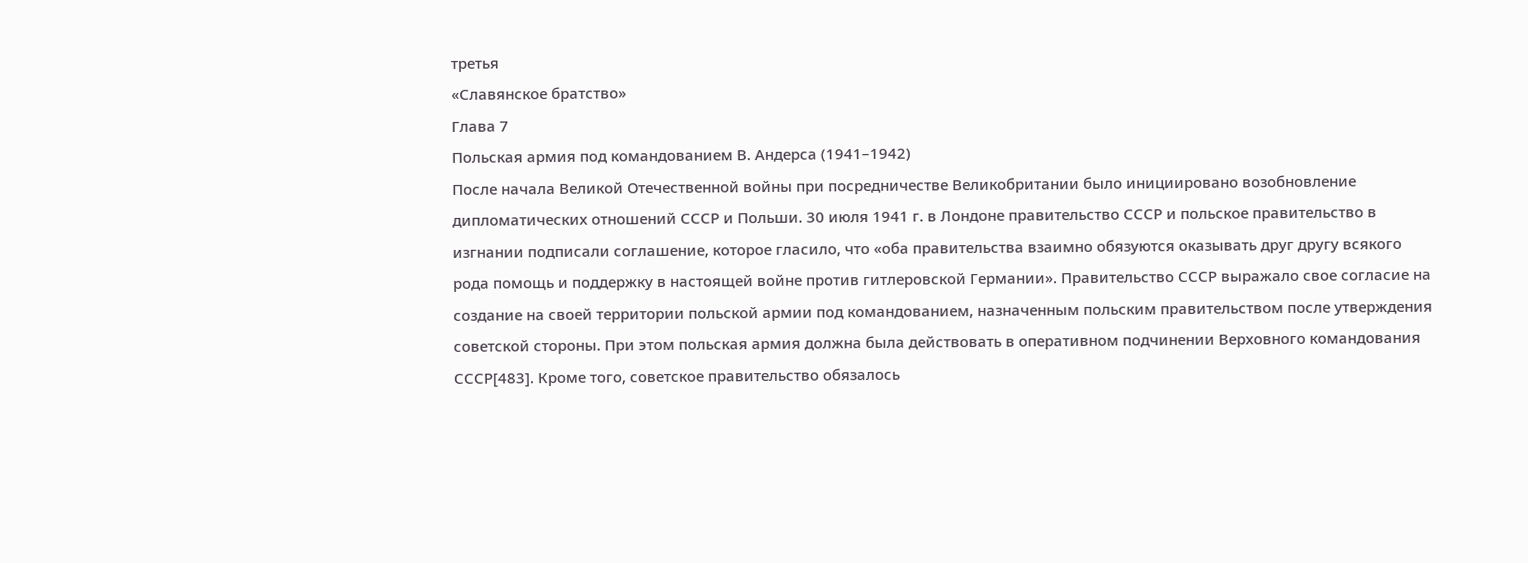третья
«Славянское братство»
Глава 7
Польская армия под командованием В. Андерса (1941–1942)
После начала Великой Отечественной войны при посредничестве Великобритании было инициировано возобновление дипломатических отношений СССР и Польши. 30 июля 1941 г. в Лондоне правительство СССР и польское правительство в изгнании подписали соглашение, которое гласило, что «оба правительства взаимно обязуются оказывать друг другу всякого рода помощь и поддержку в настоящей войне против гитлеровской Германии». Правительство СССР выражало свое согласие на создание на своей территории польской армии под командованием, назначенным польским правительством после утверждения советской стороны. При этом польская армия должна была действовать в оперативном подчинении Верховного командования СССР[483]. Кроме того, советское правительство обязалось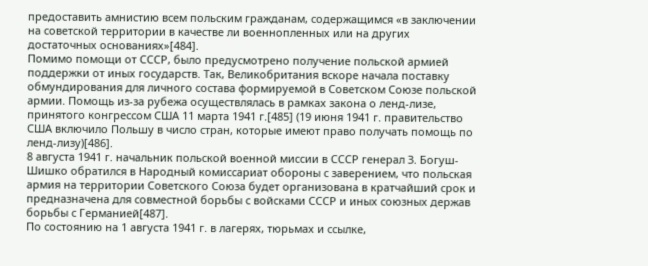предоставить амнистию всем польским гражданам, содержащимся «в заключении на советской территории в качестве ли военнопленных или на других достаточных основаниях»[484].
Помимо помощи от СССР, было предусмотрено получение польской армией поддержки от иных государств. Так, Великобритания вскоре начала поставку обмундирования для личного состава формируемой в Советском Союзе польской армии. Помощь из-за рубежа осуществлялась в рамках закона о ленд-лизе, принятого конгрессом США 11 марта 1941 г.[485] (19 июня 1941 г. правительство США включило Польшу в число стран, которые имеют право получать помощь по ленд-лизу)[486].
8 августа 1941 г. начальник польской военной миссии в СССР генерал З. Богуш-Шишко обратился в Народный комиссариат обороны с заверением, что польская армия на территории Советского Союза будет организована в кратчайший срок и предназначена для совместной борьбы с войсками СССР и иных союзных держав борьбы с Германией[487].
По состоянию на 1 августа 1941 г. в лагерях, тюрьмах и ссылке,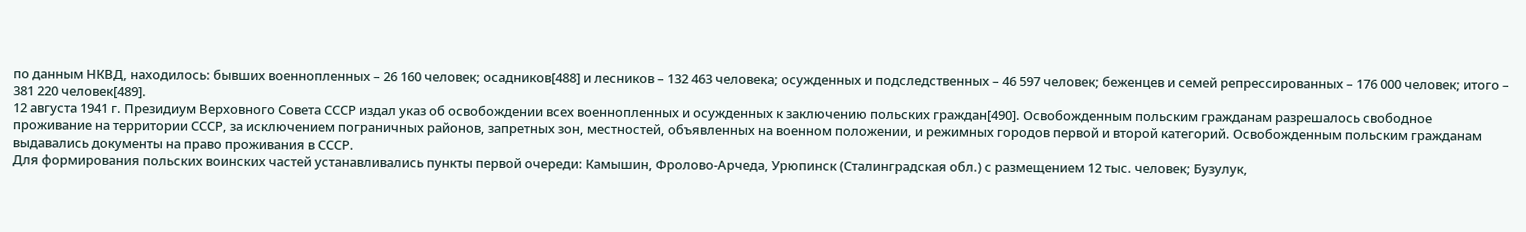по данным НКВД, находилось: бывших военнопленных – 26 160 человек; осадников[488] и лесников – 132 463 человека; осужденных и подследственных – 46 597 человек; беженцев и семей репрессированных – 176 000 человек; итого – 381 220 человек[489].
12 августа 1941 г. Президиум Верховного Совета СССР издал указ об освобождении всех военнопленных и осужденных к заключению польских граждан[490]. Освобожденным польским гражданам разрешалось свободное проживание на территории СССР, за исключением пограничных районов, запретных зон, местностей, объявленных на военном положении, и режимных городов первой и второй категорий. Освобожденным польским гражданам выдавались документы на право проживания в СССР.
Для формирования польских воинских частей устанавливались пункты первой очереди: Камышин, Фролово-Арчеда, Урюпинск (Сталинградская обл.) с размещением 12 тыс. человек; Бузулук,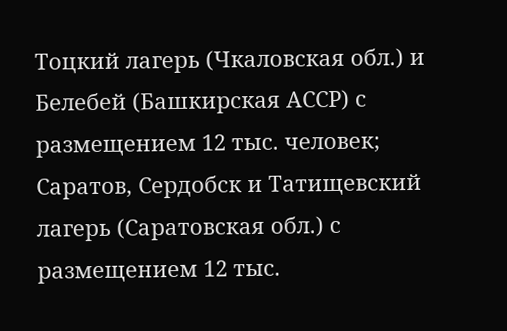Тоцкий лагерь (Чкаловская обл.) и Белебей (Башкирская АССР) с размещением 12 тыс. человек; Саратов, Сердобск и Татищевский лагерь (Саратовская обл.) с размещением 12 тыс.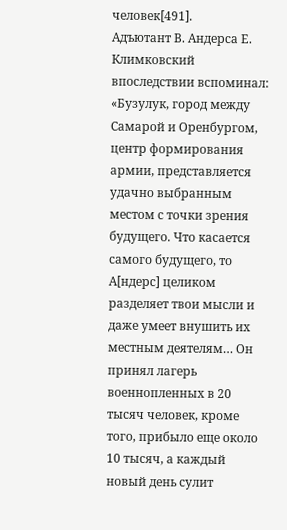человек[491].
Адъютант В. Андерса Е. Климковский впоследствии вспоминал: «Бузулук, город между Самарой и Оренбургом, центр формирования армии, представляется удачно выбранным местом с точки зрения будущего. Что касается самого будущего, то А[ндерс] целиком разделяет твои мысли и даже умеет внушить их местным деятелям… Он принял лагерь военнопленных в 20 тысяч человек, кроме того, прибыло еще около 10 тысяч, а каждый новый день сулит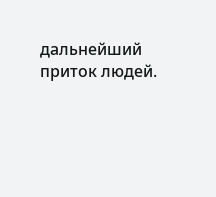дальнейший приток людей.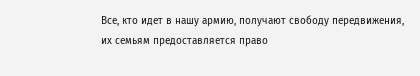Все, кто идет в нашу армию, получают свободу передвижения, их семьям предоставляется право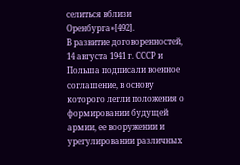селиться вблизи Оренбурга»[492].
В развитие договоренностей, 14 августа 1941 г. СССР и Польша подписали военное соглашение, в основу которого легли положения о формировании будущей армии, ее вооружении и урегулировании различных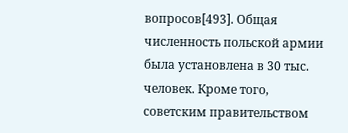вопросов[493]. Общая численность польской армии была установлена в 30 тыс. человек. Кроме того, советским правительством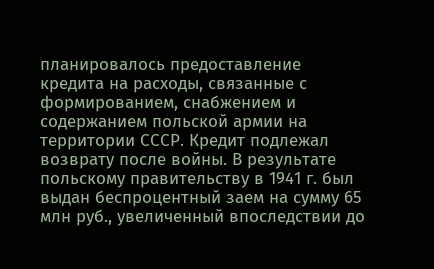планировалось предоставление кредита на расходы, связанные с формированием, снабжением и содержанием польской армии на территории СССР. Кредит подлежал возврату после войны. В результате польскому правительству в 1941 г. был выдан беспроцентный заем на сумму 65 млн руб., увеличенный впоследствии до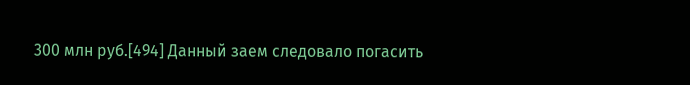300 млн руб.[494] Данный заем следовало погасить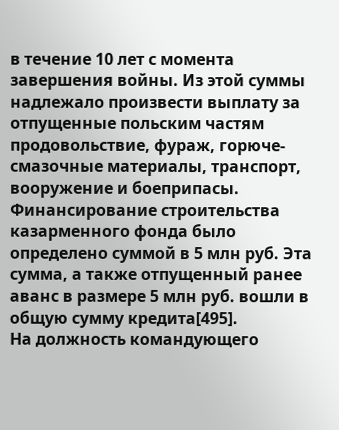в течение 10 лет с момента завершения войны. Из этой суммы надлежало произвести выплату за отпущенные польским частям продовольствие, фураж, горюче-смазочные материалы, транспорт, вооружение и боеприпасы. Финансирование строительства казарменного фонда было определено суммой в 5 млн руб. Эта сумма, а также отпущенный ранее аванс в размере 5 млн руб. вошли в общую сумму кредита[495].
На должность командующего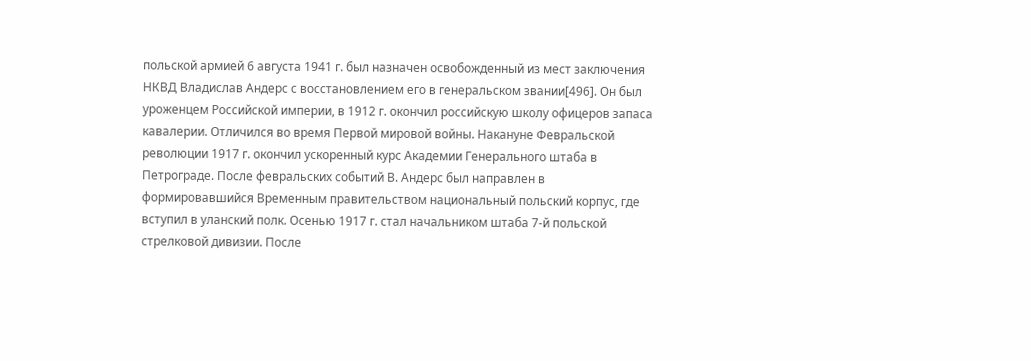польской армией 6 августа 1941 г. был назначен освобожденный из мест заключения НКВД Владислав Андерс с восстановлением его в генеральском звании[496]. Он был уроженцем Российской империи, в 1912 г. окончил российскую школу офицеров запаса кавалерии. Отличился во время Первой мировой войны. Накануне Февральской революции 1917 г. окончил ускоренный курс Академии Генерального штаба в Петрограде. После февральских событий В. Андерс был направлен в формировавшийся Временным правительством национальный польский корпус, где вступил в уланский полк. Осенью 1917 г. стал начальником штаба 7-й польской стрелковой дивизии. После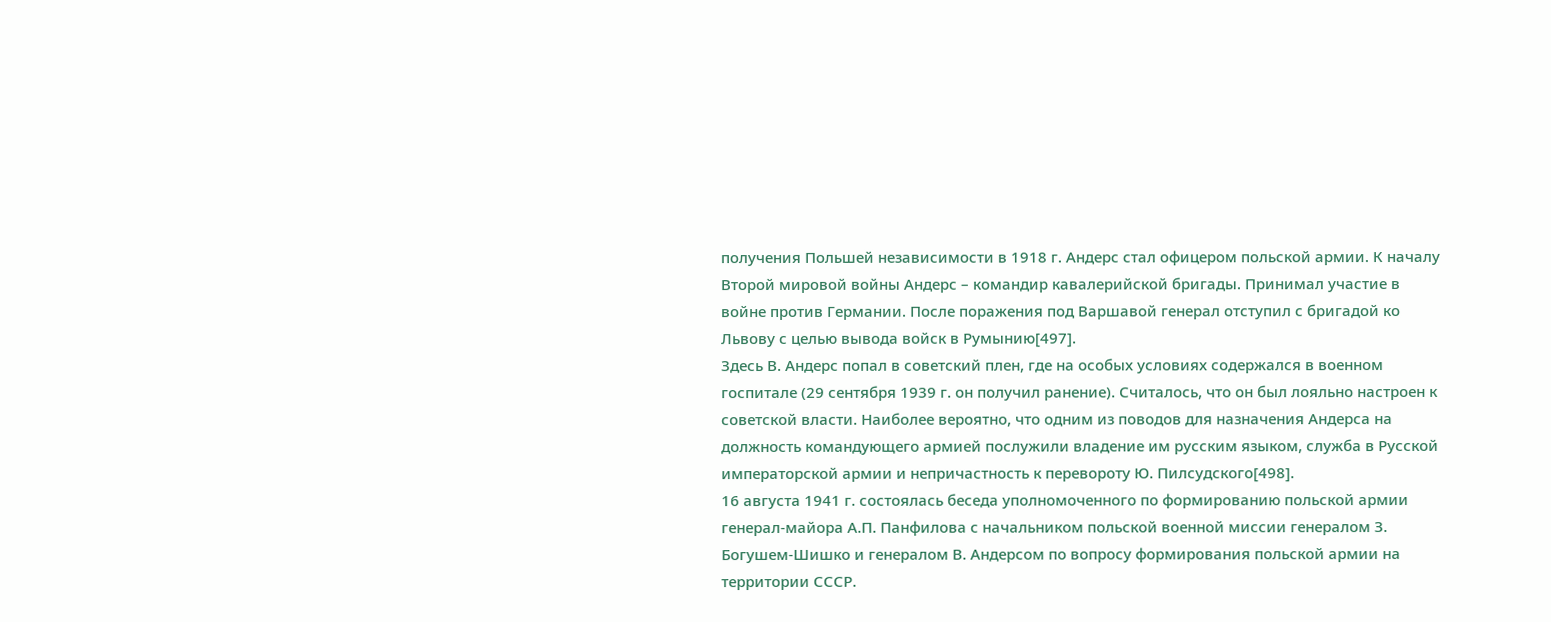получения Польшей независимости в 1918 г. Андерс стал офицером польской армии. К началу Второй мировой войны Андерс – командир кавалерийской бригады. Принимал участие в войне против Германии. После поражения под Варшавой генерал отступил с бригадой ко Львову с целью вывода войск в Румынию[497].
Здесь В. Андерс попал в советский плен, где на особых условиях содержался в военном госпитале (29 сентября 1939 г. он получил ранение). Считалось, что он был лояльно настроен к советской власти. Наиболее вероятно, что одним из поводов для назначения Андерса на должность командующего армией послужили владение им русским языком, служба в Русской императорской армии и непричастность к перевороту Ю. Пилсудского[498].
16 августа 1941 г. состоялась беседа уполномоченного по формированию польской армии генерал-майора А.П. Панфилова с начальником польской военной миссии генералом З. Богушем-Шишко и генералом В. Андерсом по вопросу формирования польской армии на территории СССР.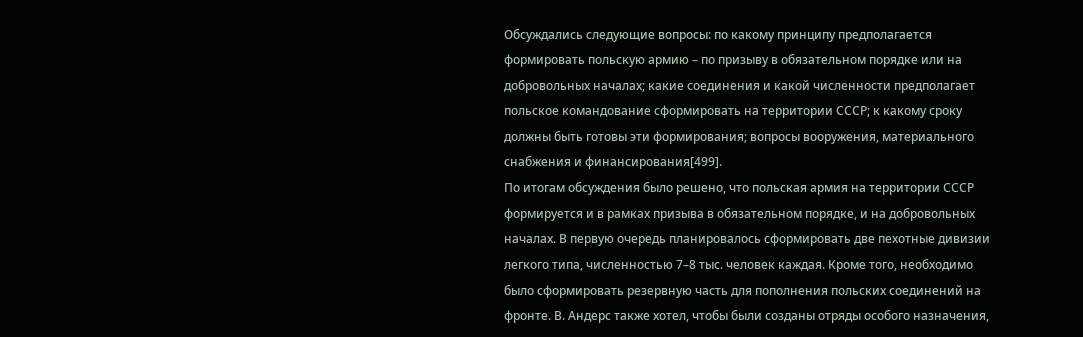Обсуждались следующие вопросы: по какому принципу предполагается формировать польскую армию – по призыву в обязательном порядке или на добровольных началах; какие соединения и какой численности предполагает польское командование сформировать на территории СССР; к какому сроку должны быть готовы эти формирования; вопросы вооружения, материального снабжения и финансирования[499].
По итогам обсуждения было решено, что польская армия на территории СССР формируется и в рамках призыва в обязательном порядке, и на добровольных началах. В первую очередь планировалось сформировать две пехотные дивизии легкого типа, численностью 7–8 тыс. человек каждая. Кроме того, необходимо было сформировать резервную часть для пополнения польских соединений на фронте. В. Андерс также хотел, чтобы были созданы отряды особого назначения,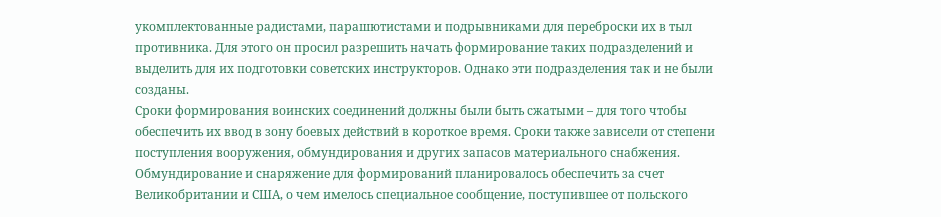укомплектованные радистами, парашютистами и подрывниками для переброски их в тыл противника. Для этого он просил разрешить начать формирование таких подразделений и выделить для их подготовки советских инструкторов. Однако эти подразделения так и не были созданы.
Сроки формирования воинских соединений должны были быть сжатыми – для того чтобы обеспечить их ввод в зону боевых действий в короткое время. Сроки также зависели от степени поступления вооружения, обмундирования и других запасов материального снабжения. Обмундирование и снаряжение для формирований планировалось обеспечить за счет Великобритании и США, о чем имелось специальное сообщение, поступившее от польского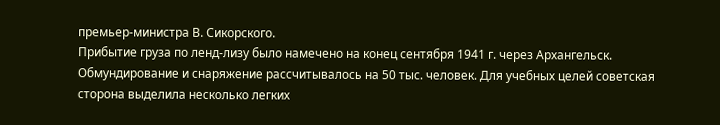премьер-министра В. Сикорского.
Прибытие груза по ленд-лизу было намечено на конец сентября 1941 г. через Архангельск. Обмундирование и снаряжение рассчитывалось на 50 тыс. человек. Для учебных целей советская сторона выделила несколько легких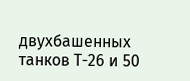двухбашенных танков Т-26 и 50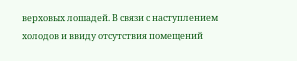верховых лошадей. В связи с наступлением холодов и ввиду отсутствия помещений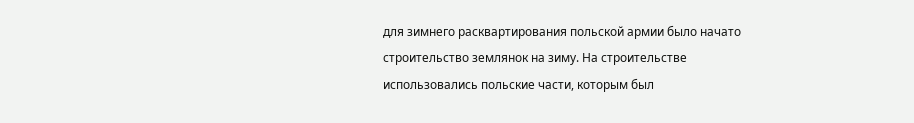для зимнего расквартирования польской армии было начато строительство землянок на зиму. На строительстве использовались польские части, которым был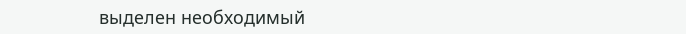выделен необходимый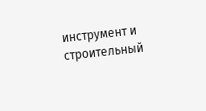инструмент и строительный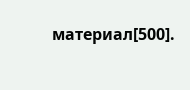материал[500].